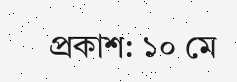প্রকাশ: ১০ মে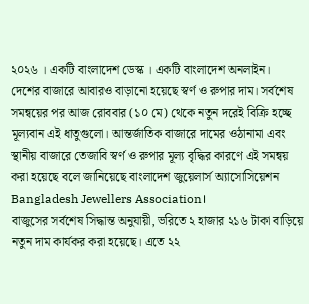২০২৬ । একটি বাংলাদেশ ডেস্ক । একটি বাংলাদেশ অনলাইন।
দেশের বাজারে আবারও বাড়ানো হয়েছে স্বর্ণ ও রুপার দাম। সর্বশেষ সমন্বয়ের পর আজ রোববার (১০ মে) থেকে নতুন দরেই বিক্রি হচ্ছে মূল্যবান এই ধাতুগুলো। আন্তর্জাতিক বাজারে দামের ওঠানামা এবং স্থানীয় বাজারে তেজাবি স্বর্ণ ও রুপার মূল্য বৃদ্ধির কারণে এই সমন্বয় করা হয়েছে বলে জানিয়েছে বাংলাদেশ জুয়েলার্স অ্যাসোসিয়েশন Bangladesh Jewellers Association।
বাজুসের সর্বশেষ সিদ্ধান্ত অনুযায়ী, ভরিতে ২ হাজার ২১৬ টাকা বাড়িয়ে নতুন দাম কার্যকর করা হয়েছে। এতে ২২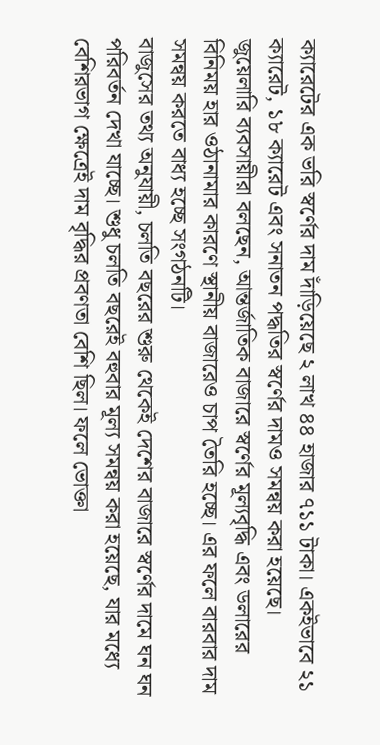ক্যারেটের এক ভরি স্বর্ণের দাম দাঁড়িয়েছে ২ লাখ ৪৪ হাজার ৭১১ টাকা। একইভাবে ২১ ক্যারেট, ১৮ ক্যারেট এবং সনাতন পদ্ধতির স্বর্ণের দামও সমন্বয় করা হয়েছে।
জুয়েলারি ব্যবসায়ীরা বলছেন, আন্তর্জাতিক বাজারে স্বর্ণের মূল্যবৃদ্ধি এবং ডলারের বিনিময় হার ওঠানামার কারণে স্থানীয় বাজারেও চাপ তৈরি হচ্ছে। এর ফলে বারবার দাম সমন্বয় করতে বাধ্য হচ্ছে সংগঠনটি।
বাজুসের তথ্য অনুযায়ী, চলতি বছরের শুরু থেকেই দেশের বাজারে স্বর্ণের দামে ঘন ঘন পরিবর্তন দেখা যাচ্ছে। শুধু চলতি বছরেই বহুবার মূল্য সমন্বয় করা হয়েছে, যার মধ্যে বেশিরভাগ ক্ষেত্রেই দাম বৃদ্ধির প্রবণতা বেশি ছিল। ফলে ভোক্তা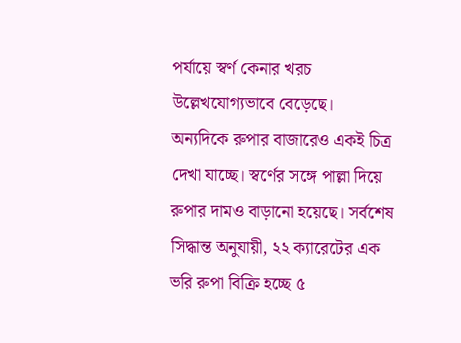পর্যায়ে স্বর্ণ কেনার খরচ উল্লেখযোগ্যভাবে বেড়েছে।
অন্যদিকে রুপার বাজারেও একই চিত্র দেখা যাচ্ছে। স্বর্ণের সঙ্গে পাল্লা দিয়ে রুপার দামও বাড়ানো হয়েছে। সর্বশেষ সিদ্ধান্ত অনুযায়ী, ২২ ক্যারেটের এক ভরি রুপা বিক্রি হচ্ছে ৫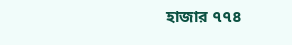হাজার ৭৭৪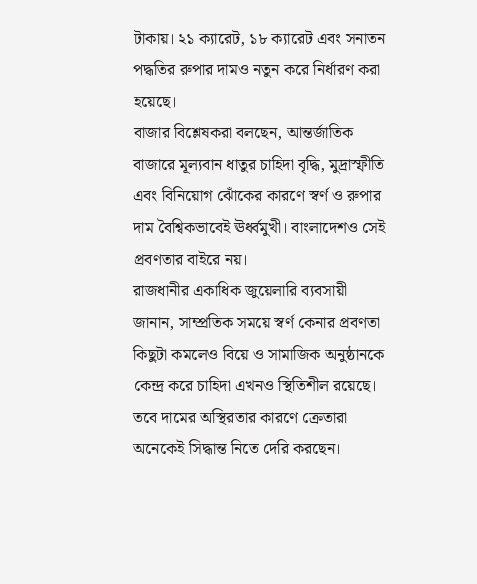টাকায়। ২১ ক্যারেট, ১৮ ক্যারেট এবং সনাতন পদ্ধতির রুপার দামও নতুন করে নির্ধারণ করা হয়েছে।
বাজার বিশ্লেষকরা বলছেন, আন্তর্জাতিক বাজারে মূল্যবান ধাতুর চাহিদা বৃদ্ধি, মুদ্রাস্ফীতি এবং বিনিয়োগ ঝোঁকের কারণে স্বর্ণ ও রুপার দাম বৈশ্বিকভাবেই ঊর্ধ্বমুখী। বাংলাদেশও সেই প্রবণতার বাইরে নয়।
রাজধানীর একাধিক জুয়েলারি ব্যবসায়ী জানান, সাম্প্রতিক সময়ে স্বর্ণ কেনার প্রবণতা কিছুটা কমলেও বিয়ে ও সামাজিক অনুষ্ঠানকে কেন্দ্র করে চাহিদা এখনও স্থিতিশীল রয়েছে। তবে দামের অস্থিরতার কারণে ক্রেতারা অনেকেই সিদ্ধান্ত নিতে দেরি করছেন।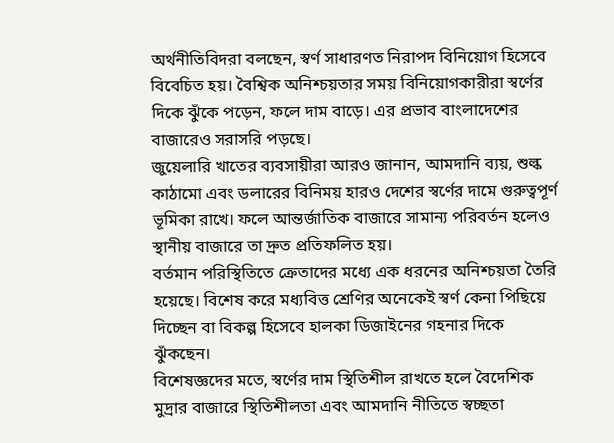অর্থনীতিবিদরা বলছেন, স্বর্ণ সাধারণত নিরাপদ বিনিয়োগ হিসেবে বিবেচিত হয়। বৈশ্বিক অনিশ্চয়তার সময় বিনিয়োগকারীরা স্বর্ণের দিকে ঝুঁকে পড়েন, ফলে দাম বাড়ে। এর প্রভাব বাংলাদেশের বাজারেও সরাসরি পড়ছে।
জুয়েলারি খাতের ব্যবসায়ীরা আরও জানান, আমদানি ব্যয়, শুল্ক কাঠামো এবং ডলারের বিনিময় হারও দেশের স্বর্ণের দামে গুরুত্বপূর্ণ ভূমিকা রাখে। ফলে আন্তর্জাতিক বাজারে সামান্য পরিবর্তন হলেও স্থানীয় বাজারে তা দ্রুত প্রতিফলিত হয়।
বর্তমান পরিস্থিতিতে ক্রেতাদের মধ্যে এক ধরনের অনিশ্চয়তা তৈরি হয়েছে। বিশেষ করে মধ্যবিত্ত শ্রেণির অনেকেই স্বর্ণ কেনা পিছিয়ে দিচ্ছেন বা বিকল্প হিসেবে হালকা ডিজাইনের গহনার দিকে ঝুঁকছেন।
বিশেষজ্ঞদের মতে, স্বর্ণের দাম স্থিতিশীল রাখতে হলে বৈদেশিক মুদ্রার বাজারে স্থিতিশীলতা এবং আমদানি নীতিতে স্বচ্ছতা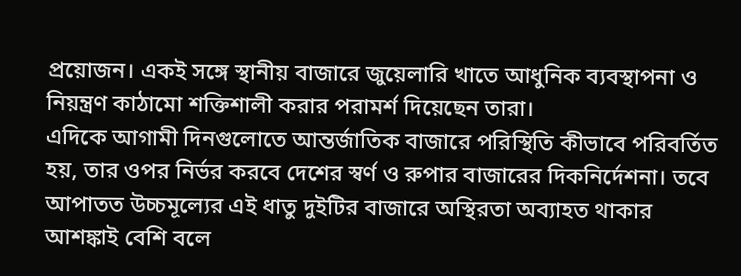প্রয়োজন। একই সঙ্গে স্থানীয় বাজারে জুয়েলারি খাতে আধুনিক ব্যবস্থাপনা ও নিয়ন্ত্রণ কাঠামো শক্তিশালী করার পরামর্শ দিয়েছেন তারা।
এদিকে আগামী দিনগুলোতে আন্তর্জাতিক বাজারে পরিস্থিতি কীভাবে পরিবর্তিত হয়, তার ওপর নির্ভর করবে দেশের স্বর্ণ ও রুপার বাজারের দিকনির্দেশনা। তবে আপাতত উচ্চমূল্যের এই ধাতু দুইটির বাজারে অস্থিরতা অব্যাহত থাকার আশঙ্কাই বেশি বলে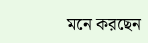মনে করছেন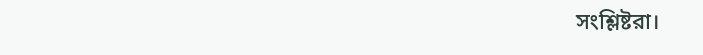সংশ্লিষ্টরা।